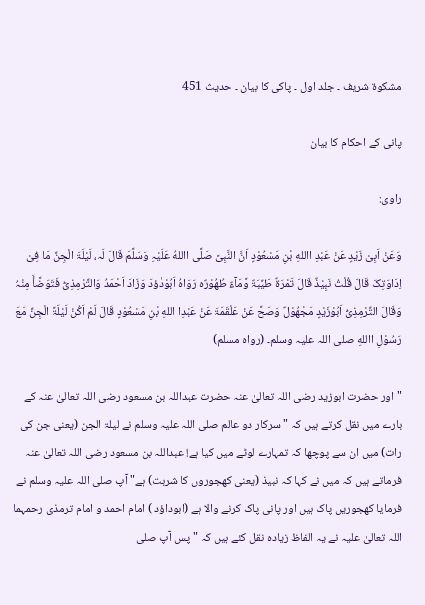مشکوۃ شریف ۔ جلد اول ۔ پاکی کا بیان ۔ حدیث 451

پانی کے احکام کا بیان

راوی:

وَعَنْ اَبِیْ زَیْدٍ عَنْ عَبْدِ االلهِ بْنِ مَسْعُوْدٍ اَنَّ النَّبِیَّ صَلَّی االلهُ عَلَیْہِ وَسَلَّمَ قَالَ لَہ، لَیْلَۃَ الْجِنِّ مَا فِیْ اِدَاوَتِکَ قَالَ قُلْتُ نَبِیْذٌ قَالَ تَمْرَۃٌ طَیِّبَۃٌ وَّمَآءٌ طُھُوْرٌہ رَوَاہُ اَبُوْدٰؤدَ وَزَادَ اَحْمَدُ وَالتِّرْمِذِیُّ فَتَوَضَّأَ مِنْہُ وَقَالَ التِّرْمِذِیُّ اَبُوْزَیْدٍ مَجْھُوْلٌ وَصَحَّ عَنْ عَلْقَمَۃَ عَنْ عَبْدِا اللهِ بْنِ مَسْعُوْدٍ قَالَ لَمْ اَکُنْ لَیْلَۃً الْجِنِّ مَعَ رَسُوْلِ االلهِ صلی اللہ علیہ وسلم۔ (رواہ مسلم)

" اور حضرت ابوزید رضی اللہ تعالیٰ عنہ حضرت عبداللہ بن مسعود رضی اللہ تعالیٰ عنہ کے بارے میں نقل کرتے ہیں کہ " سرکار دو عالم صلی اللہ علیہ وسلم نے لیلۃ الجن (یعنی جن کی رات) میں ان سے پوچھا کہ تمہارے لوٹے میں کیا ہے! عبداللہ بن مسعود رضی اللہ تعالیٰ عنہ فرماتے ہیں کہ میں نے کہا کہ نبیذ (یعنی کھجوروں کا شربت) ہے" آپ صلی اللہ علیہ وسلم نے فرمایا کھجوریں پاک ہیں اور پانی پاک کرنے والا ہے (ابوداؤد ) امام احمد و امام ترمذی رحمہما اللہ تعالیٰ علیہ نے یہ الفاظ زیادہ نقل کئے ہیں کہ " پس آپ صلی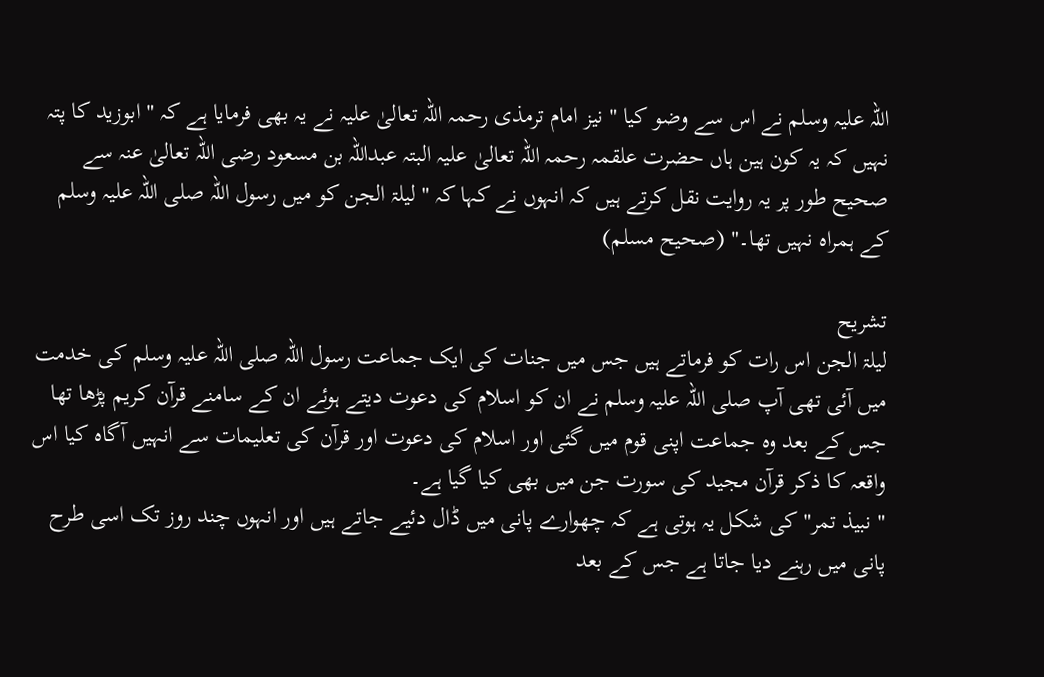اللہ علیہ وسلم نے اس سے وضو کیا " نیز امام ترمذی رحمہ اللہ تعالیٰ علیہ نے یہ بھی فرمایا ہے کہ " ابوزید کا پتہ نہیں کہ یہ کون ہین ہاں حضرت علقمہ رحمہ اللہ تعالیٰ علیہ البتہ عبداللہ بن مسعود رضی اللہ تعالیٰ عنہ سے صحیح طور پر یہ روایت نقل کرتے ہیں کہ انہوں نے کہا کہ " لیلۃ الجن کو میں رسول اللہ صلی اللہ علیہ وسلم کے ہمراہ نہیں تھا۔" (صحیح مسلم)

تشریح
لیلۃ الجن اس رات کو فرماتے ہیں جس میں جنات کی ایک جماعت رسول اللہ صلی اللہ علیہ وسلم کی خدمت میں آئی تھی آپ صلی اللہ علیہ وسلم نے ان کو اسلام کی دعوت دیتے ہوئے ان کے سامنے قرآن کریم پڑھا تھا جس کے بعد وہ جماعت اپنی قوم میں گئی اور اسلام کی دعوت اور قرآن کی تعلیمات سے انہیں آگاہ کیا اس واقعہ کا ذکر قرآن مجید کی سورت جن میں بھی کیا گیا ہے۔
" نبیذ تمر" کی شکل یہ ہوتی ہے کہ چھوارے پانی میں ڈال دئیے جاتے ہیں اور انہوں چند روز تک اسی طرح پانی میں رہنے دیا جاتا ہے جس کے بعد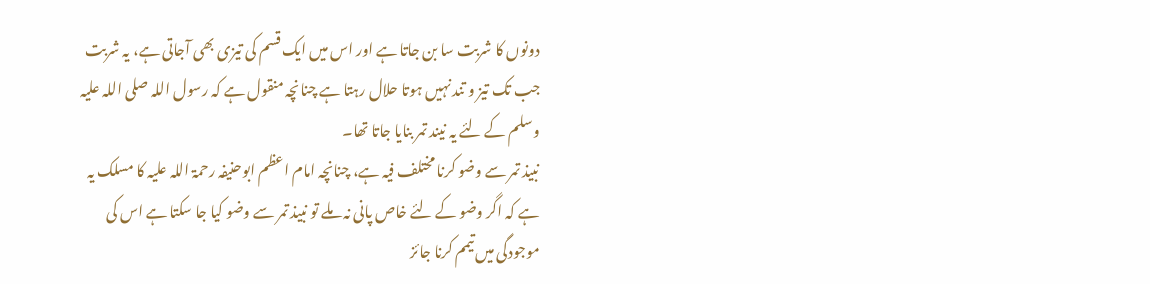دونوں کا شربت سا بن جاتا ہے اور اس میں ایک قسم کی تیزی بھی آجاتی ہے، یہ شربت جب تک تیز و تند نہیں ہوتا حلال رہتا ہے چنانچہ منقول ہے کہ رسول اللہ صلی اللہ علیہ وسلم کے لئے یہ نیند تمر بنایا جاتا تھا۔
نبیذ تمر سے وضو کرنا مختلف فیہ ہے، چنانچہ امام اعظم ابوحنیفہ رحمۃ اللہ علیہ کا مسلک یہ ہے کہ اگر وضو کے لئے خاص پانی نہ ملے تو نبیذ تمر سے وضو کیا جا سکتا ہے اس کی موجودگی میں تیمم کرنا جائز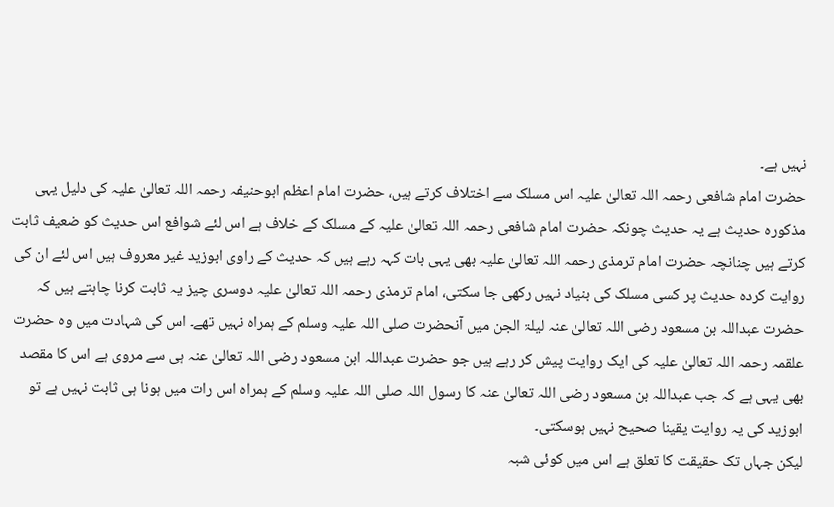نہیں ہے۔
حضرت امام شافعی رحمہ اللہ تعالیٰ علیہ اس مسلک سے اختلاف کرتے ہیں، حضرت امام اعظم ابوحنیفہ رحمہ اللہ تعالیٰ علیہ کی دلیل یہی مذکورہ حدیث ہے یہ حدیث چونکہ حضرت امام شافعی رحمہ اللہ تعالیٰ علیہ کے مسلک کے خلاف ہے اس لئے شوافع اس حدیث کو ضعیف ثابت کرتے ہیں چنانچہ حضرت امام ترمذی رحمہ اللہ تعالیٰ علیہ بھی یہی بات کہہ رہے ہیں کہ حدیث کے راوی ابوزید غیر معروف ہیں اس لئے ان کی روایت کردہ حدیث پر کسی مسلک کی بنیاد نہیں رکھی جا سکتی، امام ترمذی رحمہ اللہ تعالیٰ علیہ دوسری چیز یہ ثابت کرنا چاہتے ہیں کہ حضرت عبداللہ بن مسعود رضی اللہ تعالیٰ عنہ لیلۃ الجن میں آنحضرت صلی اللہ علیہ وسلم کے ہمراہ نہیں تھے۔ اس کی شہادت میں وہ حضرت علقمہ رحمہ اللہ تعالیٰ علیہ کی ایک روایت پیش کر رہے ہیں جو حضرت عبداللہ ابن مسعود رضی اللہ تعالیٰ عنہ ہی سے مروی ہے اس کا مقصد بھی یہی ہے کہ جب عبداللہ بن مسعود رضی اللہ تعالیٰ عنہ کا رسول اللہ صلی اللہ علیہ وسلم کے ہمراہ اس رات میں ہونا ہی ثابت نہیں ہے تو ابوزید کی یہ روایت یقینا صحیح نہیں ہوسکتی۔
لیکن جہاں تک حقیقت کا تعلق ہے اس میں کوئی شبہ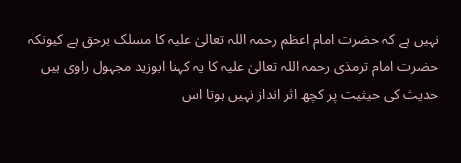نہیں ہے کہ حضرت امام اعظم رحمہ اللہ تعالیٰ علیہ کا مسلک برحق ہے کیونکہ حضرت امام ترمذی رحمہ اللہ تعالیٰ علیہ کا یہ کہنا ابوزید مجہول راوی ہیں حدیث کی حیثیت پر کچھ اثر انداز نہیں ہوتا اس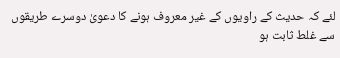لئے کہ حدیث کے راویوں کے غیر معروف ہونے کا دعویٰ دوسرے طریقوں سے غلط ثابت ہو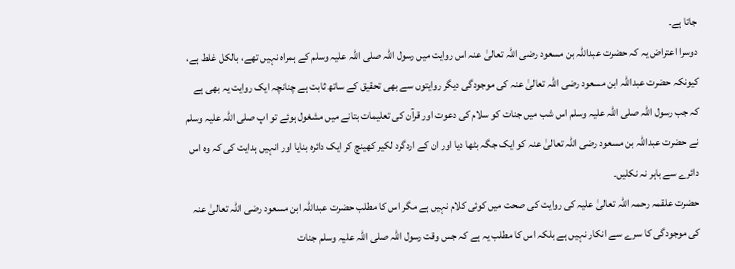جاتا ہے۔
دوسرا اعتراض یہ کہ حضرت عبداللہ بن مسعود رضی اللہ تعالیٰ عنہ اس روایت میں رسول اللہ صلی اللہ علیہ وسلم کے ہمراہ نہیں تھے، بالکل غلط ہے، کیونکہ حضرت عبداللہ ابن مسعود رضی اللہ تعالیٰ عنہ کی موجودگی دیگر روایتوں سے بھی تحقیق کے ساتھ ثابت ہے چنانچہ ایک روایت یہ بھی ہے کہ جب رسول اللہ صلی اللہ علیہ وسلم اس شب میں جنات کو سلام کی دعوت اور قرآن کی تعلیمات بتانے میں مشغول ہوئے تو اپ صلی اللہ علیہ وسلم نے حضرت عبداللہ بن مسعود رضی اللہ تعالیٰ عنہ کو ایک جگہ بٹھا دیا اور ان کے اردگرد لکیر کھینچ کر ایک دائرہ بنایا اور انہیں ہدایت کی کہ وہ اس دائرے سے باہر نہ نکلیں۔
حضرت علقمہ رحمہ اللہ تعالیٰ علیہ کی روایت کی صحت میں کوئی کلام نہیں ہے مگر اس کا مطلب حضرت عبداللہ ابن مسعود رضی اللہ تعالیٰ عنہ کی موجودگی کا سرے سے انکار نہیں ہے بلکہ اس کا مطلب یہ ہے کہ جس وقت رسول اللہ صلی اللہ علیہ وسلم جنات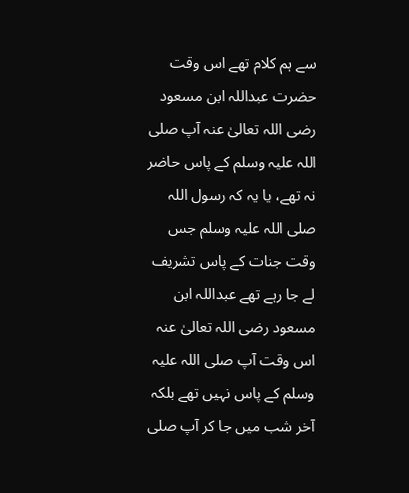سے ہم کلام تھے اس وقت حضرت عبداللہ ابن مسعود رضی اللہ تعالیٰ عنہ آپ صلی اللہ علیہ وسلم کے پاس حاضر نہ تھے، یا یہ کہ رسول اللہ صلی اللہ علیہ وسلم جس وقت جنات کے پاس تشریف لے جا رہے تھے عبداللہ ابن مسعود رضی اللہ تعالیٰ عنہ اس وقت آپ صلی اللہ علیہ وسلم کے پاس نہیں تھے بلکہ آخر شب میں جا کر آپ صلی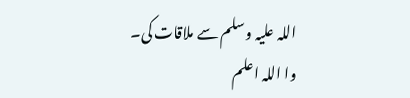اللہ علیہ وسلم سے ملاقات کی۔ وا اللہ اعلم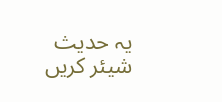یہ حدیث شیئر کریں